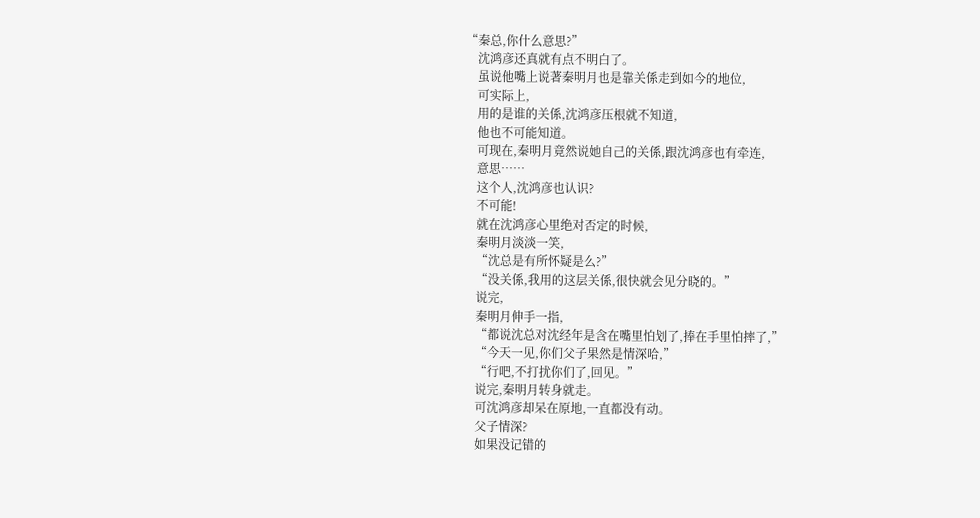“秦总,你什么意思?”
    沈鸿彦还真就有点不明白了。
    虽说他嘴上说著秦明月也是靠关係走到如今的地位,
    可实际上,
    用的是谁的关係,沈鸿彦压根就不知道,
    他也不可能知道。
    可现在,秦明月竟然说她自己的关係,跟沈鸿彦也有牵连,
    意思……
    这个人,沈鸿彦也认识?
    不可能!
    就在沈鸿彦心里绝对否定的时候,
    秦明月淡淡一笑,
    “沈总是有所怀疑是么?”
    “没关係,我用的这层关係,很快就会见分晓的。”
    说完,
    秦明月伸手一指,
    “都说沈总对沈经年是含在嘴里怕划了,捧在手里怕摔了,”
    “今天一见,你们父子果然是情深哈,”
    “行吧,不打扰你们了,回见。”
    说完,秦明月转身就走。
    可沈鸿彦却呆在原地,一直都没有动。
    父子情深?
    如果没记错的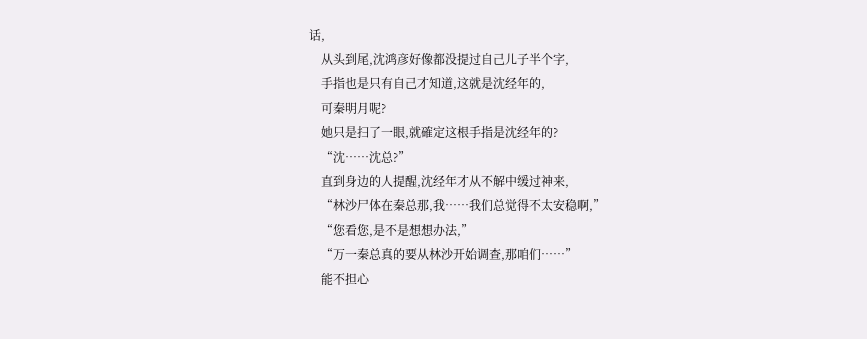话,
    从头到尾,沈鸿彦好像都没提过自己儿子半个字,
    手指也是只有自己才知道,这就是沈经年的,
    可秦明月呢?
    她只是扫了一眼,就確定这根手指是沈经年的?
    “沈……沈总?”
    直到身边的人提醒,沈经年才从不解中缓过神来,
    “林沙尸体在秦总那,我……我们总觉得不太安稳啊,”
    “您看您,是不是想想办法,”
    “万一秦总真的要从林沙开始调查,那咱们……”
    能不担心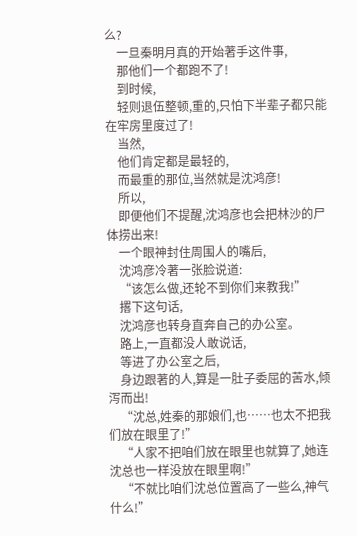么?
    一旦秦明月真的开始著手这件事,
    那他们一个都跑不了!
    到时候,
    轻则退伍整顿,重的,只怕下半辈子都只能在牢房里度过了!
    当然,
    他们肯定都是最轻的,
    而最重的那位,当然就是沈鸿彦!
    所以,
    即便他们不提醒,沈鸿彦也会把林沙的尸体捞出来!
    一个眼神封住周围人的嘴后,
    沈鸿彦冷著一张脸说道:
    “该怎么做,还轮不到你们来教我!”
    撂下这句话,
    沈鸿彦也转身直奔自己的办公室。
    路上,一直都没人敢说话,
    等进了办公室之后,
    身边跟著的人,算是一肚子委屈的苦水,倾泻而出!
    “沈总,姓秦的那娘们,也……也太不把我们放在眼里了!”
    “人家不把咱们放在眼里也就算了,她连沈总也一样没放在眼里啊!”
    “不就比咱们沈总位置高了一些么,神气什么!”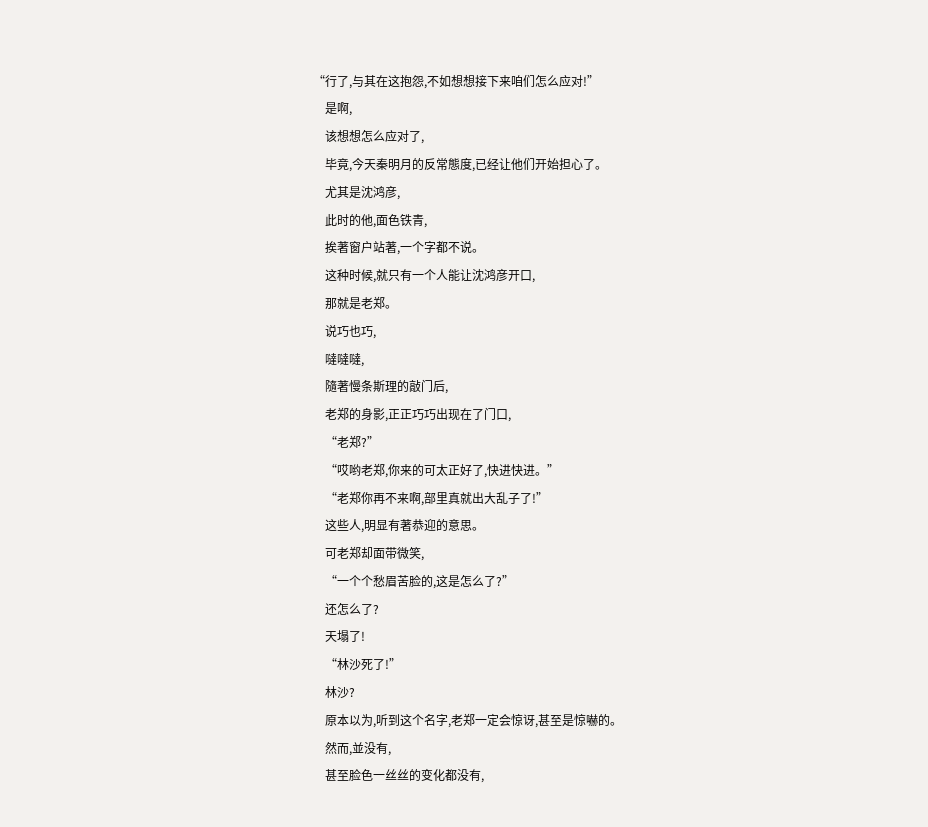“行了,与其在这抱怨,不如想想接下来咱们怎么应对!”
    是啊,
    该想想怎么应对了,
    毕竟,今天秦明月的反常態度,已经让他们开始担心了。
    尤其是沈鸿彦,
    此时的他,面色铁青,
    挨著窗户站著,一个字都不说。
    这种时候,就只有一个人能让沈鸿彦开口,
    那就是老郑。
    说巧也巧,
    噠噠噠,
    隨著慢条斯理的敲门后,
    老郑的身影,正正巧巧出现在了门口,
    “老郑?”
    “哎哟老郑,你来的可太正好了,快进快进。”
    “老郑你再不来啊,部里真就出大乱子了!”
    这些人,明显有著恭迎的意思。
    可老郑却面带微笑,
    “一个个愁眉苦脸的,这是怎么了?”
    还怎么了?
    天塌了!
    “林沙死了!”
    林沙?
    原本以为,听到这个名字,老郑一定会惊讶,甚至是惊嚇的。
    然而,並没有,
    甚至脸色一丝丝的变化都没有,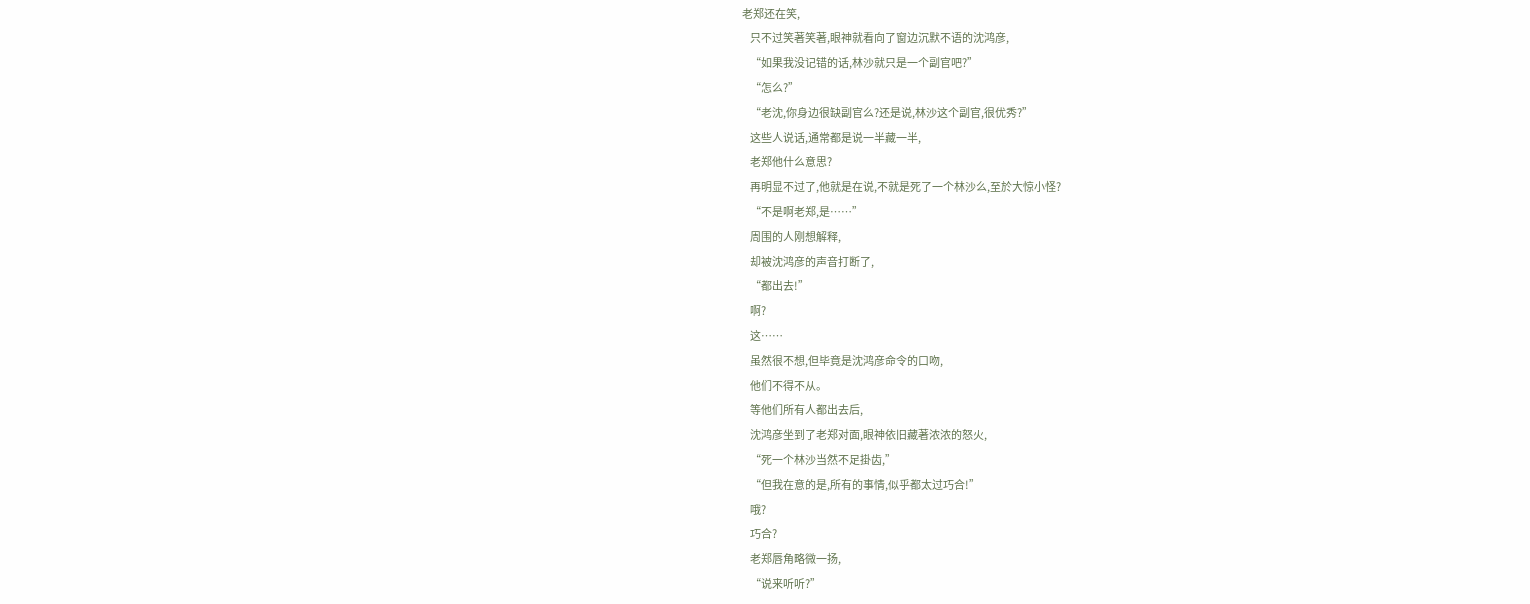老郑还在笑,
    只不过笑著笑著,眼神就看向了窗边沉默不语的沈鸿彦,
    “如果我没记错的话,林沙就只是一个副官吧?”
    “怎么?”
    “老沈,你身边很缺副官么?还是说,林沙这个副官,很优秀?”
    这些人说话,通常都是说一半藏一半,
    老郑他什么意思?
    再明显不过了,他就是在说,不就是死了一个林沙么,至於大惊小怪?
    “不是啊老郑,是……”
    周围的人刚想解释,
    却被沈鸿彦的声音打断了,
    “都出去!”
    啊?
    这……
    虽然很不想,但毕竟是沈鸿彦命令的口吻,
    他们不得不从。
    等他们所有人都出去后,
    沈鸿彦坐到了老郑对面,眼神依旧藏著浓浓的怒火,
    “死一个林沙当然不足掛齿,”
    “但我在意的是,所有的事情,似乎都太过巧合!”
    哦?
    巧合?
    老郑唇角略微一扬,
    “说来听听?”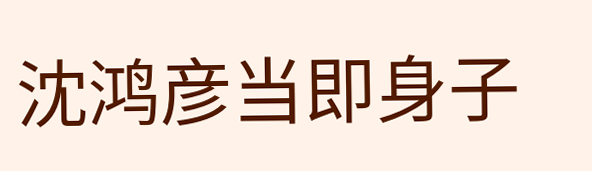沈鸿彦当即身子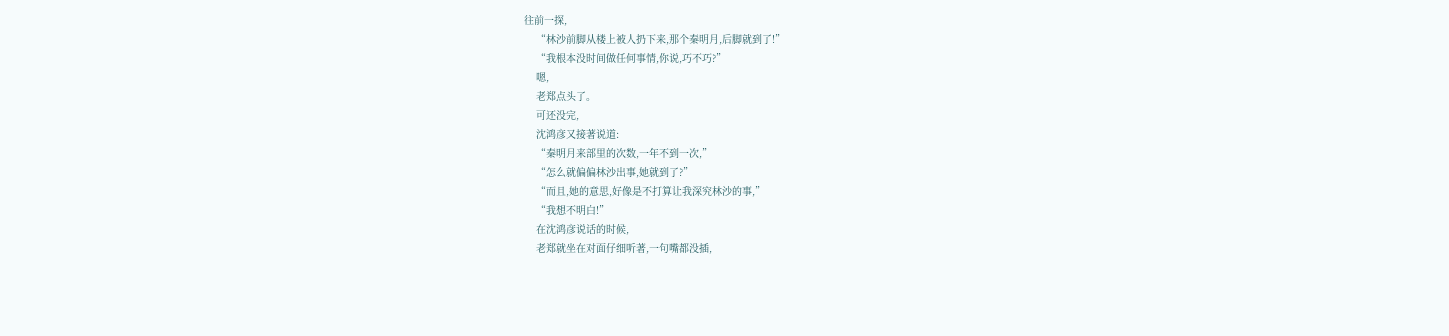往前一探,
    “林沙前脚从楼上被人扔下来,那个秦明月,后脚就到了!”
    “我根本没时间做任何事情,你说,巧不巧?”
    嗯,
    老郑点头了。
    可还没完,
    沈鸿彦又接著说道:
    “秦明月来部里的次数,一年不到一次,”
    “怎么就偏偏林沙出事,她就到了?”
    “而且,她的意思,好像是不打算让我深究林沙的事,”
    “我想不明白!”
    在沈鸿彦说话的时候,
    老郑就坐在对面仔细听著,一句嘴都没插,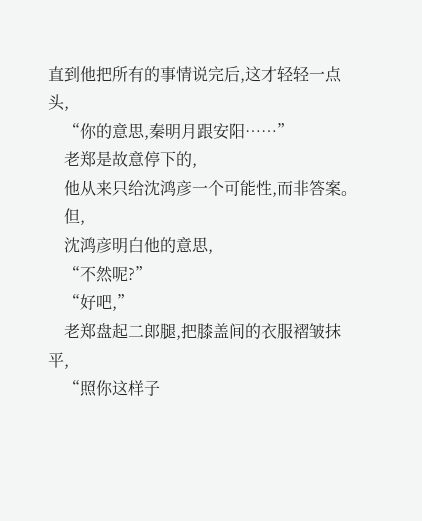直到他把所有的事情说完后,这才轻轻一点头,
    “你的意思,秦明月跟安阳……”
    老郑是故意停下的,
    他从来只给沈鸿彦一个可能性,而非答案。
    但,
    沈鸿彦明白他的意思,
    “不然呢?”
    “好吧,”
    老郑盘起二郎腿,把膝盖间的衣服褶皱抹平,
    “照你这样子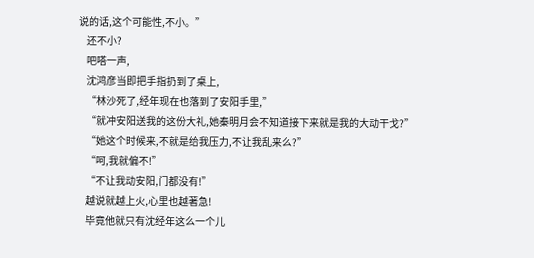说的话,这个可能性,不小。”
    还不小?
    吧嗒一声,
    沈鸿彦当即把手指扔到了桌上,
    “林沙死了,经年现在也落到了安阳手里,”
    “就冲安阳送我的这份大礼,她秦明月会不知道接下来就是我的大动干戈?”
    “她这个时候来,不就是给我压力,不让我乱来么?”
    “呵,我就偏不!”
    “不让我动安阳,门都没有!”
    越说就越上火,心里也越著急!
    毕竟他就只有沈经年这么一个儿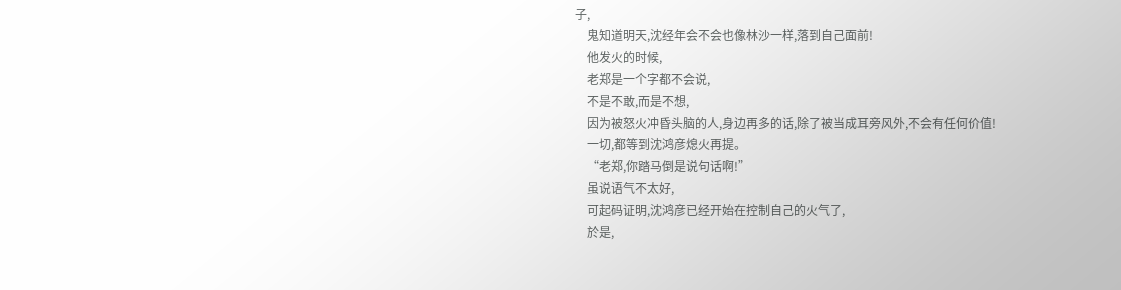子,
    鬼知道明天,沈经年会不会也像林沙一样,落到自己面前!
    他发火的时候,
    老郑是一个字都不会说,
    不是不敢,而是不想,
    因为被怒火冲昏头脑的人,身边再多的话,除了被当成耳旁风外,不会有任何价值!
    一切,都等到沈鸿彦熄火再提。
    “老郑,你踏马倒是说句话啊!”
    虽说语气不太好,
    可起码证明,沈鸿彦已经开始在控制自己的火气了,
    於是,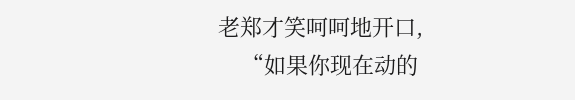老郑才笑呵呵地开口,
    “如果你现在动的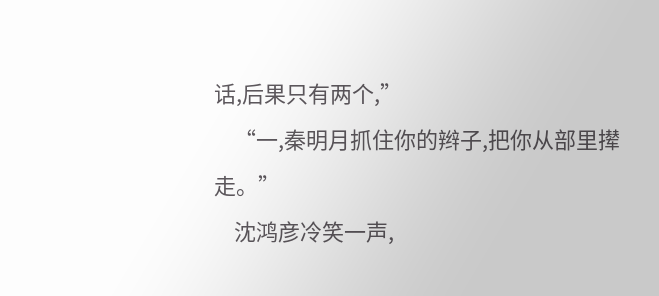话,后果只有两个,”
    “一,秦明月抓住你的辫子,把你从部里撵走。”
    沈鸿彦冷笑一声,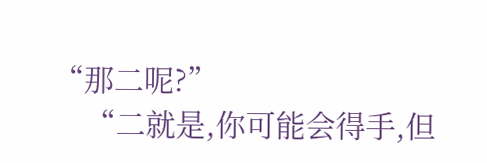“那二呢?”
    “二就是,你可能会得手,但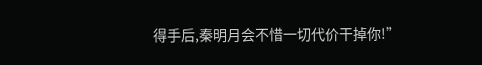得手后,秦明月会不惜一切代价干掉你!”